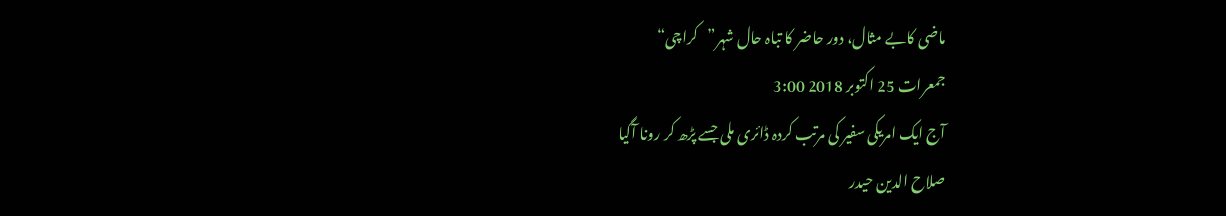ماضی کابے مثال، دور حاضر کا تباہ حال شہر”کراچی“
جمعرات 25 اکتوبر 2018 3:00
آج ایک امریکی سفیر کی مرتب کردہ ڈائری ملی جسے پڑھ کر رونا آگیا
صلاح الدین حیدر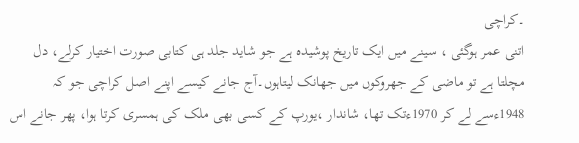۔کراچی
اتنی عمر ہوگئی ، سینے میں ایک تاریخ پوشیدہ ہے جو شاید جلد ہی کتابی صورت اختیار کرلے، دل مچلتا ہے تو ماضی کے جھروکوں میں جھانک لیتاہوں۔آج جانے کیسے اپنے اصل کراچی جو کہ 1948ءسے لے کر 1970ءتک تھا، شاندار ،یورپ کے کسی بھی ملک کی ہمسری کرتا ہوا، پھر جانے اس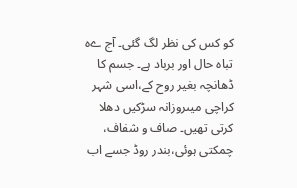کو کس کی نظر لگ گئی۔ آج ےہ تباہ حال اور برباد ہے۔ جسم کا ڈھانچہ بغیر روح کے،اسی شہر کراچی میںروزانہ سڑکیں دھلا کرتی تھیں۔ صاف و شفاف، چمکتی ہوئی،بندر روڈ جسے اب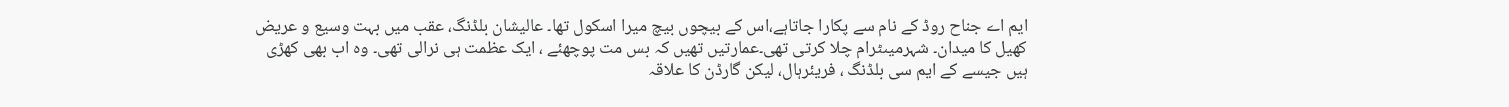ایم اے جناح روڈ کے نام سے پکارا جاتاہے،اس کے بیچوں بیچ میرا اسکول تھا۔ عالیشان بلڈنگ، عقب میں بہت وسیع و عریض کھیل کا میدان۔ شہرمیںٹرام چلا کرتی تھی۔عمارتیں تھیں کہ بس مت پوچھئے ، ایک عظمت ہی نرالی تھی۔ وہ اب بھی کھڑی ہیں جیسے کے ایم سی بلڈنگ ، فریئرہال، لیکن گارڈن کا علاقہ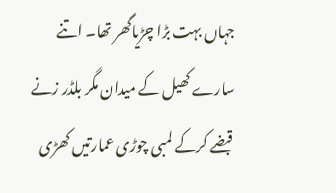جہاں بہت بڑا چڑیاگھر تھا۔ اتنے سارے کھیل کے میدان مگر بلڈر زنے قبضے کرکے لمبی چوڑی عمارتیں کھڑی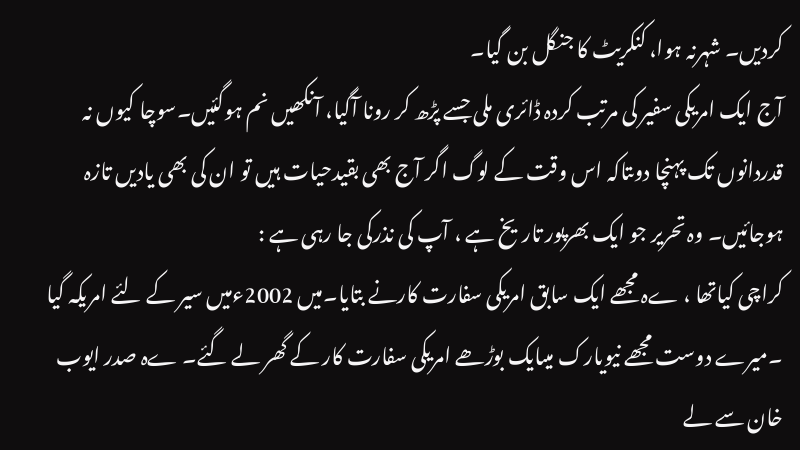کردیں۔ شہرنہ ہوا، کنکریٹ کا جنگل بن گیا۔
آج ایک امریکی سفیر کی مرتب کردہ ڈائری ملی جسے پڑھ کر رونا آگیا، آنکھیں نم ہوگئیں۔سوچا کیوں نہ قدردانوں تک پہنچا دوںتاکہ اس وقت کے لوگ اگر آج بھی بقیدحیات ہیں تو ان کی بھی یادیں تازہ ہوجائیں۔ وہ تحریر جو ایک بھرپور تاریخ ہے ، آپ کی نذرکی جا رہی ہے :
کراچی کیاتھا ، ےہ مجھے ایک سابق امریکی سفارت کارنے بتایا۔میں 2002ءمیں سیر کے لئے امریکہ گیا ۔میرے دوست مجھے نیویارک میںایک بوڑھے امریکی سفارت کار کے گھر لے گئے۔ ےہ صدر ایوب خان سے لے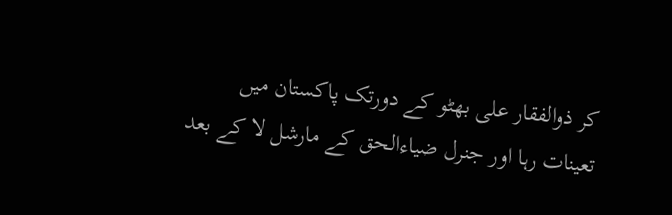کر ذوالفقار علی بھٹو کے دورتک پاکستان میں تعینات رہا اور جنرل ضیاءالحق کے مارشل لا کے بعد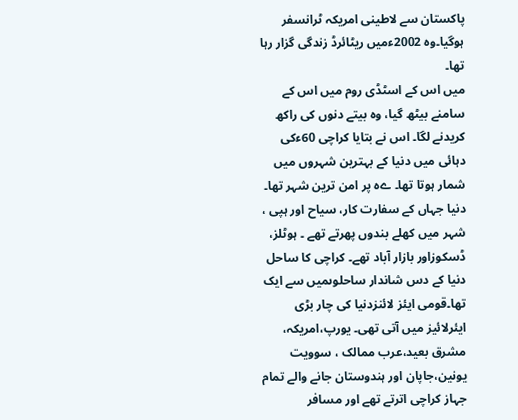پاکستان سے لاطینی امریکہ ٹرانسفر ہوگیا۔وہ 2002ءمیں ریٹائرڈ زندگی گزار رہا تھا۔
میں اس کے اسٹڈی روم میں اس کے سامنے بیٹھ گیا، وہ بیتے دنوں کی راکھ کریدنے لگا۔ اس نے بتایا کراچی 60ءکی دہائی میں دنیا کے بہترین شہروں میں شمار ہوتا تھا۔ ےہ پر امن ترین شہر تھا۔ دنیا جہاں کے سفارت کار، سیاح اور ہپی ، شہر میں کھلے بندوں پھرتے تھے ۔ ہوٹلز، ڈسکوزاور بازار آباد تھے۔ کراچی کا ساحل دنیا کے دس شاندار ساحلوںمیں سے ایک تھا۔قومی ایئز لائنزدنیا کی چار بڑی ایئرلائیز میں آتی تھی۔ یورپ،امریکہ، مشرق بعید،عرب ممالک ، سوویت یونین،جاپان اور ہندوستان جانے والے تمام جہاز کراچی اترتے تھے اور مسافر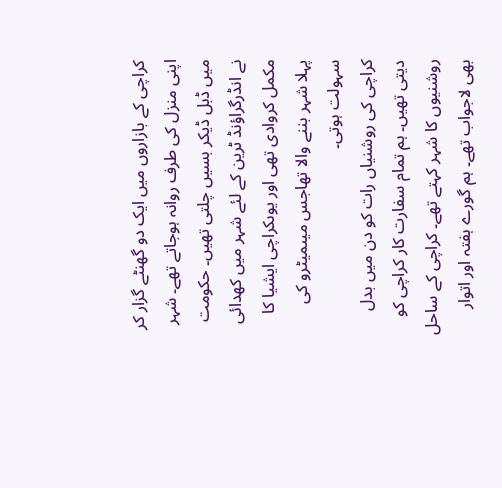کراچی کے بازاروں میں ایک دو گھنٹے گزار کر اپنی منزل کی طرف روانہ ہوجاتے تھے۔ شہر میں ڈبل ڈیکر بسیں چلتی تھیں۔ حکومت نے انڈرگراؤنڈ ٹرین کے لئے شہر میں کھدائی مکمل کروادی تھی اور یوںکراچی ایشیا کا پہلا شہر بننے والا تھاجس میںمیٹرو کی سہولت ہوتی۔
کراچی کی روشنیاں رات کو دن میں بدل دیتی تھیں۔ ہم تمام سفارت کار کراچی کو روشنیوں کا شہر کہتے تھے۔ کراچی کے ساحل بھی لاجواب تھے۔ ہم گورے ہفتہ اور اتوار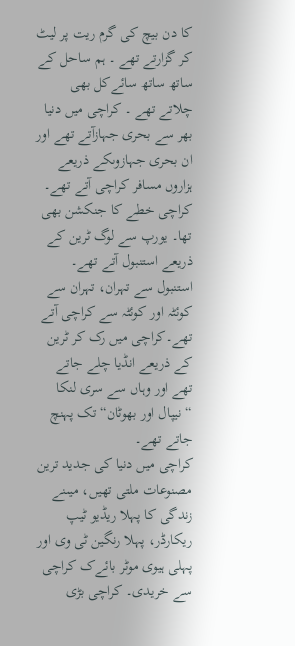کا دن بیچ کی گرم ریت پر لیٹ کر گزارتے تھے ۔ ہم ساحل کے ساتھ ساتھ سائےکل بھی چلاتے تھے ۔ کراچی میں دنیا بھر سے بحری جہازآتے تھے اور ان بحری جہازوںکے ذریعے ہزاروں مسافر کراچی آتے تھے۔ کراچی خطے کا جنکشن بھی تھا۔ یورپ سے لوگ ٹرین کے ذریعے استنبول آتے تھے۔ استنبول سے تہران، تہران سے کوئٹہ اور کوئٹہ سے کراچی آتے تھے۔کراچی میں رک کر ٹرین کے ذریعے انڈیا چلے جاتے تھے اور وہاں سے سری لنکا “نیپال اور بھوٹان“ تک پہنچ جاتے تھے۔
کراچی میں دنیا کی جدید ترین مصنوعات ملتی تھیں، میںنے زندگی کا پہلا ریڈیو ٹیپ ریکارڈر، پہلا رنگین ٹی وی اور پہلی ہیوی موٹر بائےک کراچی سے خریدی۔ کراچی بڑی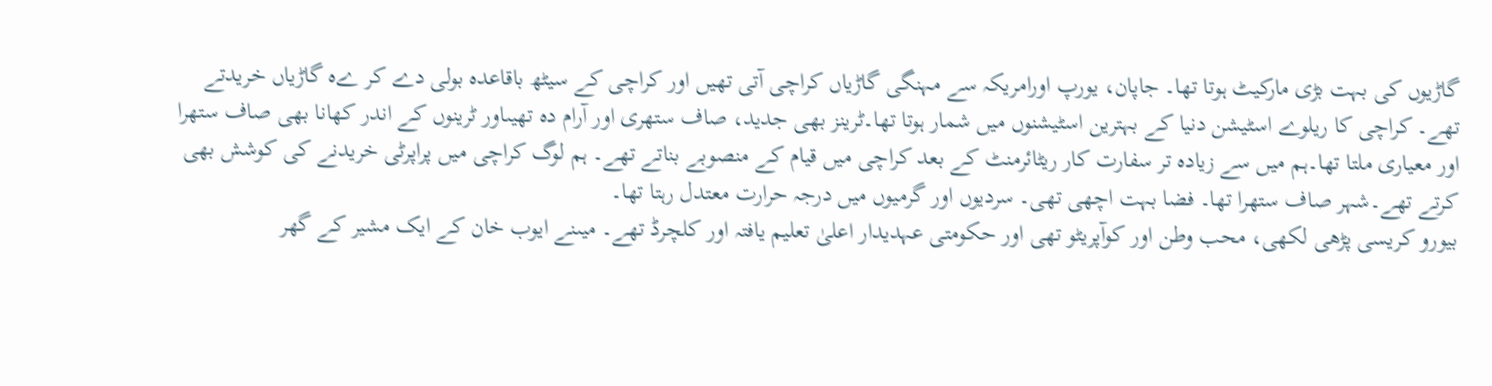گاڑیوں کی بہت بڑی مارکیٹ ہوتا تھا۔ جاپان، یورپ اورامریکہ سے مہنگی گاڑیاں کراچی آتی تھیں اور کراچی کے سیٹھ باقاعدہ بولی دے کر ےہ گاڑیاں خریدتے تھے۔ کراچی کا ریلوے اسٹیشن دنیا کے بہترین اسٹیشنوں میں شمار ہوتا تھا۔ٹرینز بھی جدید، صاف ستھری اور آرام دہ تھیںاور ٹرینوں کے اندر کھانا بھی صاف ستھرا اور معیاری ملتا تھا۔ہم میں سے زیادہ تر سفارت کار ریٹائرمنٹ کے بعد کراچی میں قیام کے منصوبے بناتے تھے۔ ہم لوگ کراچی میں پراپرٹی خریدنے کی کوشش بھی کرتے تھے۔شہر صاف ستھرا تھا۔ فضا بہت اچھی تھی۔ سردیوں اور گرمیوں میں درجہ حرارت معتدل رہتا تھا۔
بیورو کریسی پڑھی لکھی، محب وطن اور کوآپریٹو تھی اور حکومتی عہدیدار اعلیٰ تعلیم یافتہ اور کلچرڈ تھے۔ میںنے ایوب خان کے ایک مشیر کے گھر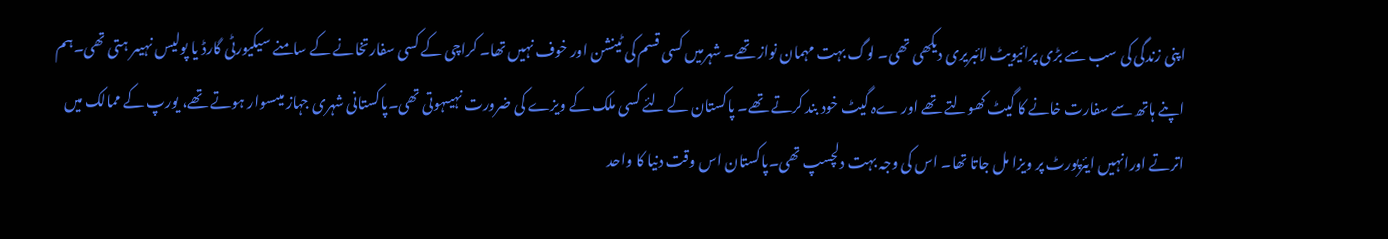اپنی زندگی کی سب سے بڑی پرائیویٹ لائبریری دیکھی تھی۔ لوگ بہت مہمان نواز تھے۔ شہرمیں کسی قسم کی ٹینشن اور خوف نہیں تھا۔ کراچی کے کسی سفارتخانے کے سامنے سیکیورٹی گارڈ یا پولیس نہیںر ہتی تھی۔ہم اپنے ہاتھ سے سفارت خانے کا گیٹ کھولتے تھے اور ےہ گیٹ خود بند کرتے تھے۔ پاکستان کے لئے کسی ملک کے ویزے کی ضرورت نہیںہوتی تھی۔پاکستانی شہری جہاز میںسوار ہوتے تھے، یورپ کے ممالک میں اترتے اورانہیں ایئرپورٹ پر ویزا مل جاتا تھا۔ اس کی وجہ بہت دلچسپ تھی۔پاکستان اس وقت دنیا کا واحد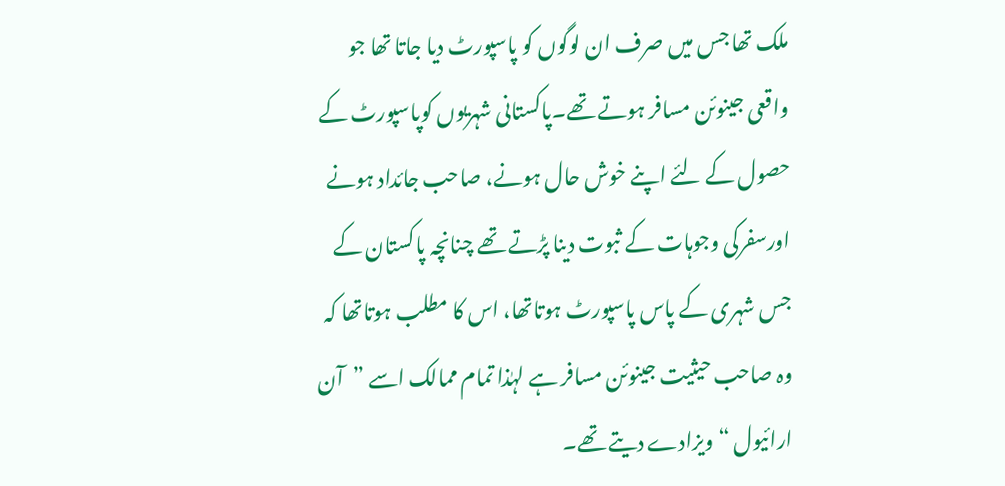ملک تھا جس میں صرف ان لوگوں کو پاسپورٹ دیا جاتا تھا جو واقعی جینوئن مسافر ہوتے تھے۔پاکستانی شہریوں کوپاسپورٹ کے حصول کے لئے اپنے خوش حال ہونے، صاحب جائداد ہونے اورسفرکی وجوہات کے ثبوت دینا پڑتے تھے چنانچہ پاکستان کے جس شہری کے پاس پاسپورٹ ہوتاتھا، اس کا مطلب ہوتاتھا کہ وہ صاحب حیثیت جینوئن مسافر ہے لہٰذا تمام ممالک اسے ”آن ارائیول “ویزادے دیتے تھے۔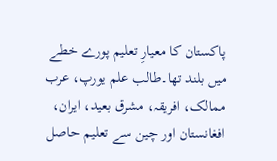پاکستان کا معیارِ تعلیم پورے خطے میں بلند تھا۔طالب علم یورپ، عرب ممالک، افریقہ، مشرق بعید، ایران، افغانستان اور چین سے تعلیم حاصل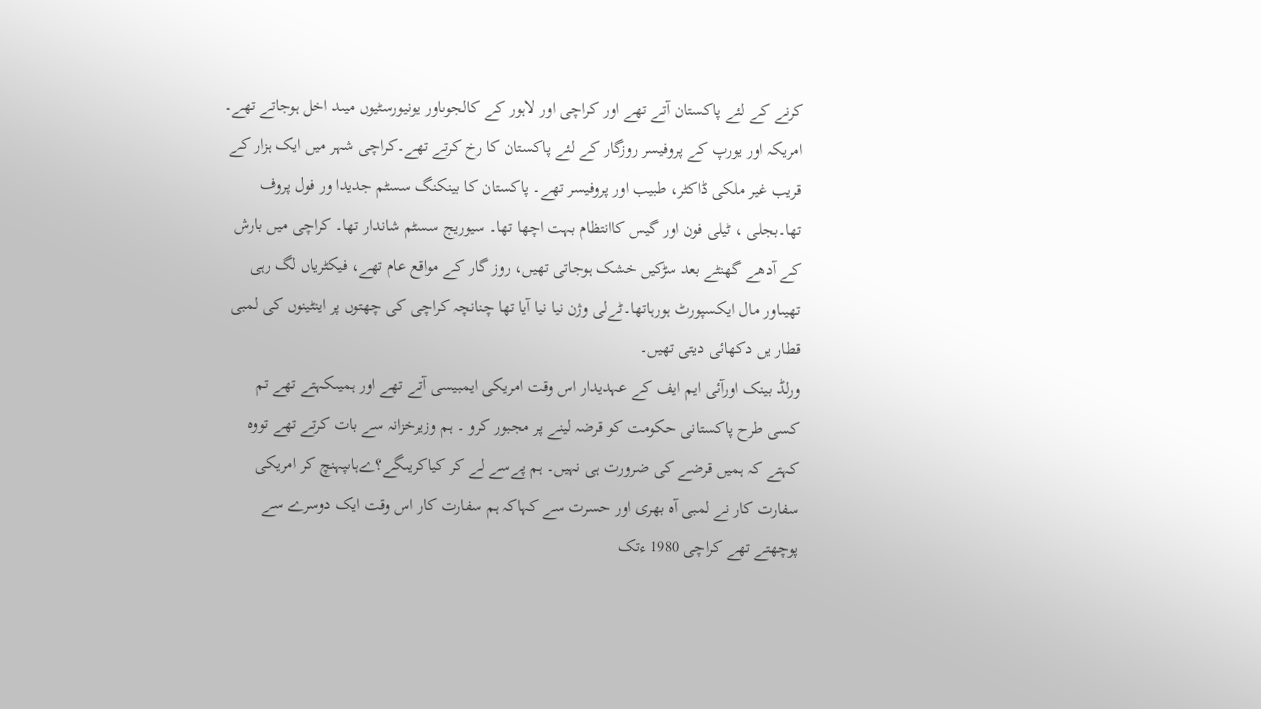کرنے کے لئے پاکستان آتے تھے اور کراچی اور لاہور کے کالجوںاور یونیورسٹیوں میںد اخل ہوجاتے تھے۔ امریکہ اور یورپ کے پروفیسر روزگار کے لئے پاکستان کا رخ کرتے تھے۔کراچی شہر میں ایک ہزار کے قریب غیر ملکی ڈاکٹر، طبیب اور پروفیسر تھے۔ پاکستان کا بینکنگ سسٹم جدیدا ور فول پروف تھا۔بجلی ، ٹیلی فون اور گیس کاانتظام بہت اچھا تھا۔ سیوریج سسٹم شاندار تھا۔ کراچی میں بارش کے آدھے گھنٹے بعد سڑکیں خشک ہوجاتی تھیں، روز گار کے مواقع عام تھے، فیکٹریاں لگ رہی تھیںاور مال ایکسپورٹ ہورہاتھا۔ٹےلی وژن نیا نیا آیا تھا چنانچہ کراچی کی چھتوں پر اینٹینوں کی لمبی قطار یں دکھائی دیتی تھیں۔
ورلڈ بینک اورآئی ایم ایف کے عہدیدار اس وقت امریکی ایمبیسی آتے تھے اور ہمیںکہتے تھے تم کسی طرح پاکستانی حکومت کو قرضہ لینے پر مجبور کرو ۔ ہم وزیرخزانہ سے بات کرتے تھے تووہ کہتے کہ ہمیں قرضے کی ضرورت ہی نہیں۔ ہم پےسے لے کر کیاکریںگے؟ےہاںپہنچ کر امریکی سفارت کار نے لمبی آہ بھری اور حسرت سے کہاکہ ہم سفارت کار اس وقت ایک دوسرے سے پوچھتے تھے کراچی 1980 ءتک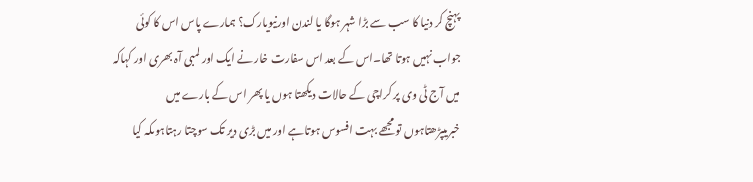پہنچ کر دنیا کا سب سے بڑا شہر ہوگا یا لندن اورنیویارک؟ ہمارے پاس اس کا کوئی جواب نہیں ہوتا تھا۔اس کے بعد اس سفارت خار نے ایک اور لمبی آہ بھری اور کہاکہ میں آج ٹی وی پر کراچی کے حالات دیکھتا ہوں یا پھر اس کے بارے میں خبریںپڑھتاہوں تو مجھے بہت افسوس ہوتاہے اور میں بڑی دیر تک سوچتا رہتاہوںکہ کیا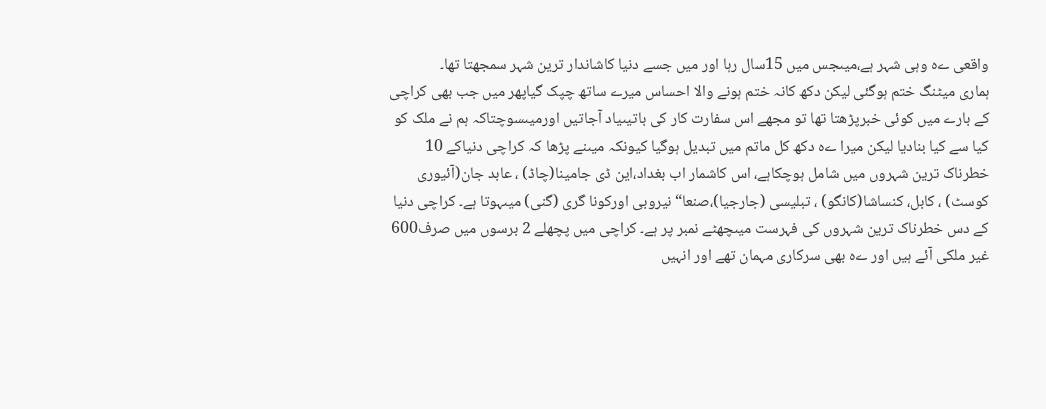واقعی ےہ وہی شہر ہے،میںجس میں 15سال رہا اور میں جسے دنیا کاشاندار ترین شہر سمجھتا تھا۔
ہماری میٹنگ ختم ہوگئی لیکن دکھ کانہ ختم ہونے والا احساس میرے ساتھ چپک گیاپھر میں جب بھی کراچی کے بارے میں کوئی خبرپڑھتا تھا تو مجھے اس سفارت کار کی باتیںیاد آجاتیں اورمیںسوچتاکہ ہم نے ملک کو کیا سے کیا بنادیا لیکن میرا ےہ دکھ کل ماتم میں تبدیل ہوگیا کیونکہ میںنے پڑھا کہ کراچی دنیاکے 10 خطرناک ترین شہروں میں شامل ہوچکاہے، اس کاشمار اب بغداد،این ڈی جامینا(چاڈ) ، عابد جان(آئیوری کوسٹ) ، کابل، کنساشا(کانگو) ، تبلیسی (جارجیا)،صنعا“نیروبی اورکونا گری (گنی) میںہوتا ہے۔ کراچی دنیا کے دس خطرناک ترین شہروں کی فہرست میںچھٹے نمبر پر ہے۔ کراچی میں پچھلے 2 برسوں میں صرف600 غیر ملکی آئے ہیں اور ےہ بھی سرکاری مہمان تھے اور انہیں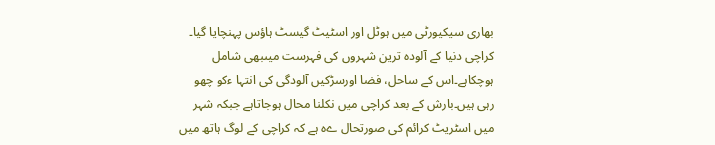بھاری سیکیورٹی میں ہوٹل اور اسٹیٹ گیسٹ ہاؤس پہنچایا گیا۔
کراچی دنیا کے آلودہ ترین شہروں کی فہرست میںبھی شامل ہوچکاہے۔اس کے ساحل، فضا اورسڑکیں آلودگی کی انتہا ءکو چھو رہی ہیں۔بارش کے بعد کراچی میں نکلنا محال ہوجاتاہے جبکہ شہر میں اسٹریٹ کرائم کی صورتحال ےہ ہے کہ کراچی کے لوگ ہاتھ میں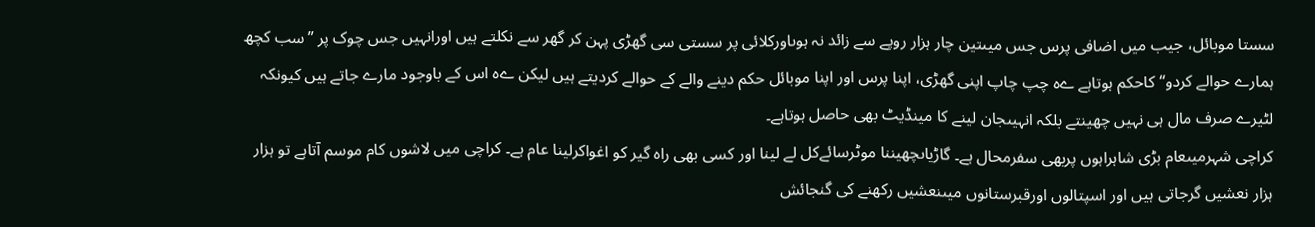سستا موبائل، جیب میں اضافی پرس جس میںتین چار ہزار روپے سے زائد نہ ہوںاورکلائی پر سستی سی گھڑی پہن کر گھر سے نکلتے ہیں اورانہیں جس چوک پر ”سب کچھ ہمارے حوالے کردو“ کاحکم ہوتاہے ےہ چپ چاپ اپنی گھڑی، اپنا پرس اور اپنا موبائل حکم دینے والے کے حوالے کردیتے ہیں لیکن ےہ اس کے باوجود مارے جاتے ہیں کیونکہ لٹیرے صرف مال ہی نہیں چھینتے بلکہ انہیںجان لینے کا مینڈیٹ بھی حاصل ہوتاہے۔
کراچی شہرمیںعام بڑی شاہراہوں پربھی سفرمحال ہے۔ گاڑیاںچھیننا موٹرسائےکل لے لینا اور کسی بھی راہ گیر کو اغواکرلینا عام ہے۔ کراچی میں لاشوں کام موسم آتاہے تو ہزار ہزار نعشیں گرجاتی ہیں اور اسپتالوں اورقبرستانوں میںنعشیں رکھنے کی گنجائش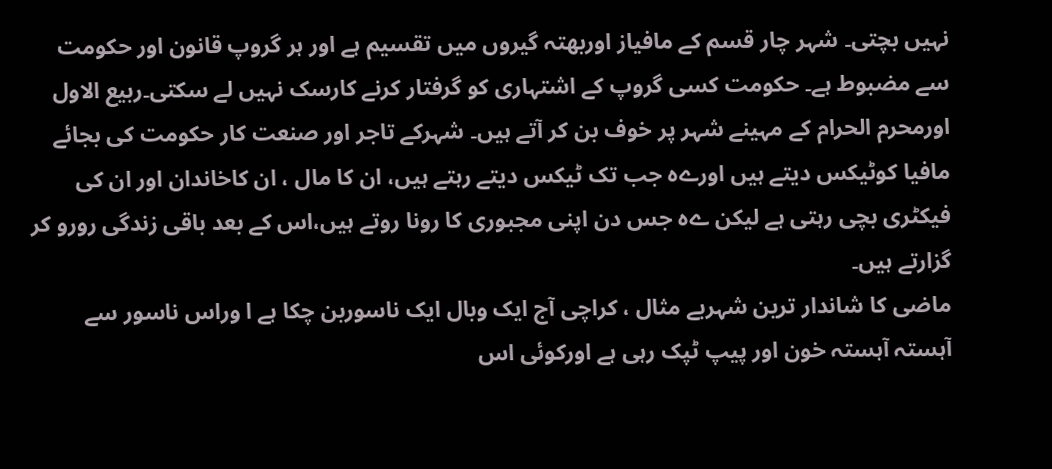نہیں بچتی۔ شہر چار قسم کے مافیاز اوربھتہ گیروں میں تقسیم ہے اور ہر گروپ قانون اور حکومت سے مضبوط ہے۔ حکومت کسی گروپ کے اشتہاری کو گرفتار کرنے کارسک نہیں لے سکتی۔ربیع الاول اورمحرم الحرام کے مہینے شہر پر خوف بن کر آتے ہیں۔ شہرکے تاجر اور صنعت کار حکومت کی بجائے مافیا کوٹیکس دیتے ہیں اورےہ جب تک ٹیکس دیتے رہتے ہیں، ان کا مال ، ان کاخاندان اور ان کی فیکٹری بچی رہتی ہے لیکن ےہ جس دن اپنی مجبوری کا رونا روتے ہیں،اس کے بعد باقی زندگی رورو کر گزارتے ہیں۔
ماضی کا شاندار ترین شہربے مثال ، کراچی آج ایک وبال ایک ناسوربن چکا ہے ا وراس ناسور سے آہستہ آہستہ خون اور پیپ ٹپک رہی ہے اورکوئی اس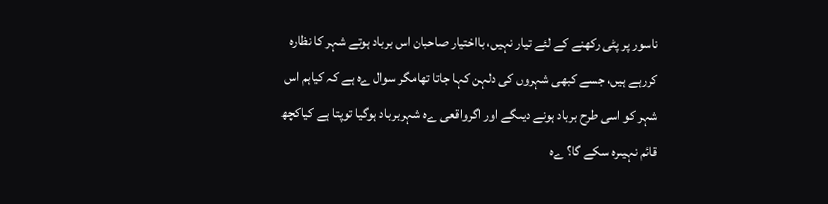ناسور پر پٹی رکھنے کے لئے تیار نہیں، بااختیار صاحبان اس برباد ہوتے شہر کا نظارہ کررہے ہیں، جسے کبھی شہروں کی دلہن کہا جاتا تھامگر سوال ےہ ہے کہ کیاہم اس شہر کو اسی طرح برباد ہونے دیںگے اور اگرواقعی ےہ شہربرباد ہوگیا توپتا ہے کیاکچھ قائم نہیںرہ سکے گا؟ ےہ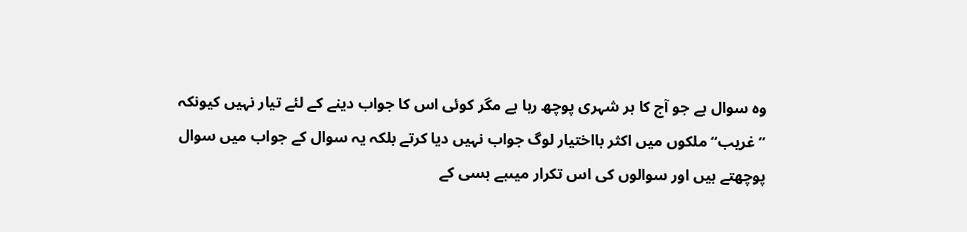وہ سوال ہے جو آج کا ہر شہری پوچھ رہا ہے مگر کوئی اس کا جواب دینے کے لئے تیار نہیں کیونکہ ”غریب“ ملکوں میں اکثر بااختیار لوگ جواب نہیں دیا کرتے بلکہ یہ سوال کے جواب میں سوال پوچھتے ہیں اور سوالوں کی اس تکرار میںبے بسی کے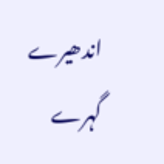اندھیرے گہرے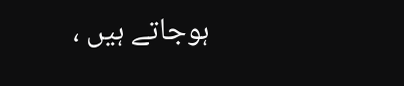ہوجاتے ہیں ،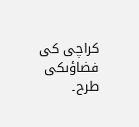کراچی کی فضاؤںکی طرح۔